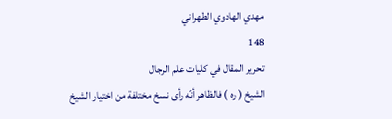مهدي الهادوي الطهراني
148
تحرير المقال في كليات علم الرجال
الشيخ ( ره ) فالظاهر أنّه رأى نسخ مختلفة من اختيار الشيخ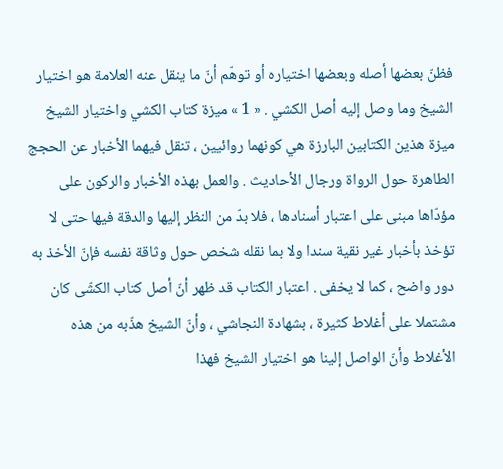فظنّ بعضها أصله وبعضها اختياره أو توهّم أنّ ما ينقل عنه العلامة هو اختيار الشيخ وما وصل إليه أصل الكشي . « 1 » ميزة كتاب الكشي واختيار الشيخ ميزة هذين الكتابين البارزة هي كونهما روائيين ، تنقل فيهما الأخبار عن الحجج الطاهرة حول الرواة ورجال الأحاديث . والعمل بهذه الأخبار والركون على مؤدّاها مبنى على اعتبار أسنادها ، فلا بدّ من النظر إليها والدقة فيها حتى لا تؤخذ بأخبار غير نقية سندا ولا بما نقله شخص حول وثاقة نفسه فإنّ الأخذ به دور واضح ، كما لا يخفى . اعتبار الكتاب قد ظهر أنّ أصل كتاب الكشّى كان مشتملا على أغلاط كثيرة ، بشهادة النجاشي ، وأنّ الشيخ هذّبه من هذه الأغلاط وأنّ الواصل إلينا هو اختيار الشيخ فهذا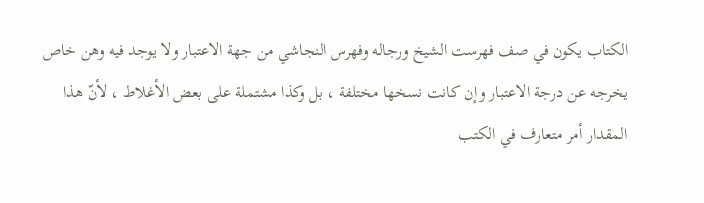الكتاب يكون في صف فهرست الشيخ ورجاله وفهرس النجاشي من جهة الاعتبار ولا يوجد فيه وهن خاص يخرجه عن درجة الاعتبار وإن كانت نسخها مختلفة ، بل وكذا مشتملة على بعض الأغلاط ، لأنّ هذا المقدار أمر متعارف في الكتب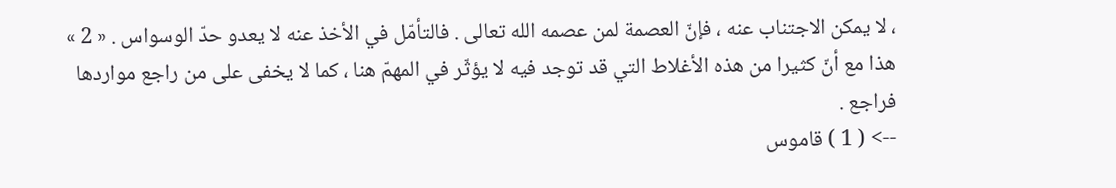، لا يمكن الاجتناب عنه ، فإنّ العصمة لمن عصمه الله تعالى . فالتأمّل في الأخذ عنه لا يعدو حدّ الوسواس . « 2 » هذا مع أنّ كثيرا من هذه الأغلاط التي قد توجد فيه لا يؤثّر في المهمّ هنا ، كما لا يخفى على من راجع مواردها فراجع .
--> ( 1 ) قاموس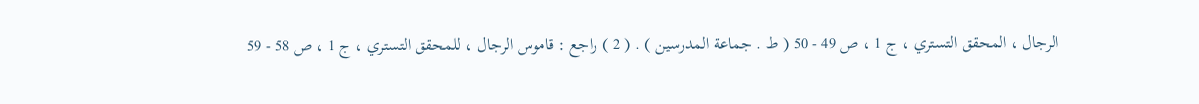الرجال ، المحقق التستري ، ج 1 ، ص 49 - 50 ( ط . جماعة المدرسين ) . ( 2 ) راجع : قاموس الرجال ، للمحقق التستري ، ج 1 ، ص 58 - 59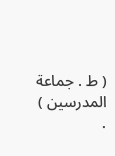( ط . جماعة المدرسين ) .